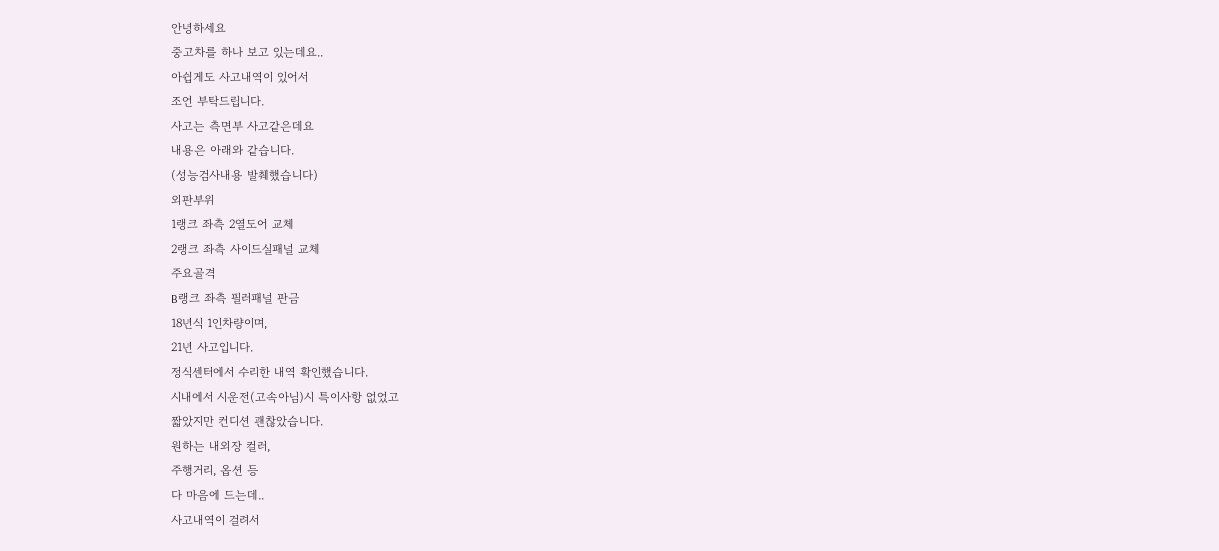안녕하세요
중고차를 하나 보고 있는데요..
아쉽게도 사고내역이 있어서
조언 부탁드립니다.
사고는 측면부 사고같은데요
내용은 아래와 같습니다.
(성능검사내용 발췌했습니다)
외판부위
1랭크 좌측 2열도어 교체
2랭크 좌측 사이드실패널 교체
주요골격
B랭크 좌측 필러패널 판금
18년식 1인차량이며,
21년 사고입니다.
정식센터에서 수리한 내역 확인했습니다.
시내에서 시운전(고속아님)시 특이사항 없었고
짧았지만 컨디션 괜찮았습니다.
원하는 내외장 컬러,
주행거리, 옵션 등
다 마음에 드는데..
사고내역이 걸려서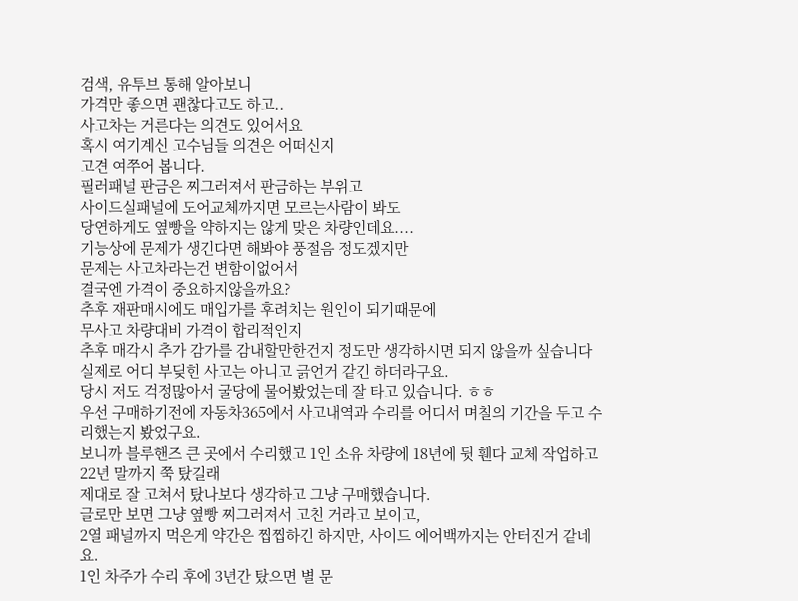검색, 유투브 통해 알아보니
가격만 좋으면 괜찮다고도 하고..
사고차는 거른다는 의견도 있어서요
혹시 여기계신 고수님들 의견은 어떠신지
고견 여쭈어 봅니다.
필러패널 판금은 찌그러져서 판금하는 부위고
사이드실패널에 도어교체까지면 모르는사람이 봐도
당연하게도 옆빵을 약하지는 않게 맞은 차량인데요....
기능상에 문제가 생긴다면 해봐야 풍절음 정도겠지만
문제는 사고차라는건 변함이없어서
결국엔 가격이 중요하지않을까요?
추후 재판매시에도 매입가를 후려치는 원인이 되기때문에
무사고 차량대비 가격이 합리적인지
추후 매각시 추가 감가를 감내할만한건지 정도만 생각하시면 되지 않을까 싶습니다
실제로 어디 부딪힌 사고는 아니고 긁언거 같긴 하더라구요.
당시 저도 걱정많아서 굴당에 물어봤었는데 잘 타고 있습니다. ㅎㅎ
우선 구매하기전에 자동차365에서 사고내역과 수리를 어디서 며칠의 기간을 두고 수리했는지 봤었구요.
보니까 블루핸즈 큰 곳에서 수리했고 1인 소유 차량에 18년에 뒷 휀다 교체 작업하고 22년 말까지 쭉 탔길래
제대로 잘 고쳐서 탔나보다 생각하고 그냥 구매했습니다.
글로만 보면 그냥 옆빵 찌그러져서 고친 거라고 보이고,
2열 패널까지 먹은게 약간은 찝찝하긴 하지만, 사이드 에어백까지는 안터진거 같네요.
1인 차주가 수리 후에 3년간 탔으면 별 문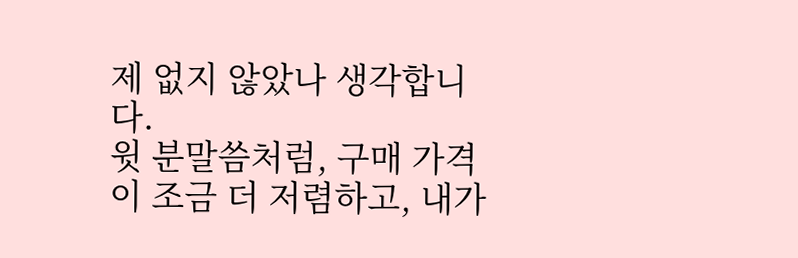제 없지 않았나 생각합니다.
윗 분말씀처럼, 구매 가격이 조금 더 저렴하고, 내가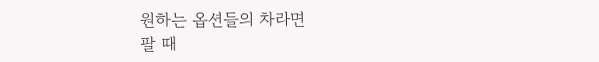원하는 옵션들의 차라면
팔 때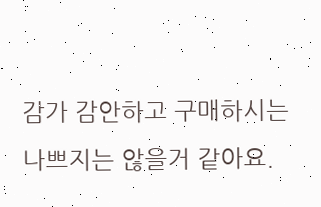감가 감안하고 구매하시는 나쁘지는 않을거 같아요.